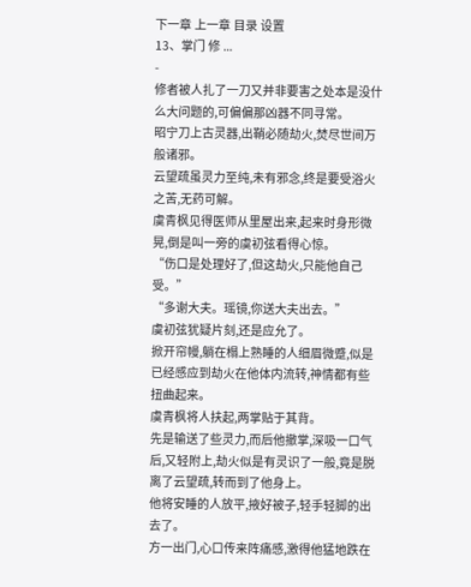下一章 上一章 目录 设置
13、掌门 修 ...
-
修者被人扎了一刀又并非要害之处本是没什么大问题的,可偏偏那凶器不同寻常。
昭宁刀上古灵器,出鞘必随劫火,焚尽世间万般诸邪。
云望疏虽灵力至纯,未有邪念,终是要受浴火之苦,无药可解。
虞青枫见得医师从里屋出来,起来时身形微晃,倒是叫一旁的虞初弦看得心惊。
“伤口是处理好了,但这劫火,只能他自己受。”
“多谢大夫。瑶镜,你送大夫出去。”
虞初弦犹疑片刻,还是应允了。
掀开帘幔,躺在榻上熟睡的人细眉微蹙,似是已经感应到劫火在他体内流转,神情都有些扭曲起来。
虞青枫将人扶起,两掌贴于其背。
先是输送了些灵力,而后他撤掌,深吸一口气后,又轻附上,劫火似是有灵识了一般,竟是脱离了云望疏,转而到了他身上。
他将安睡的人放平,掖好被子,轻手轻脚的出去了。
方一出门,心口传来阵痛感,激得他猛地跌在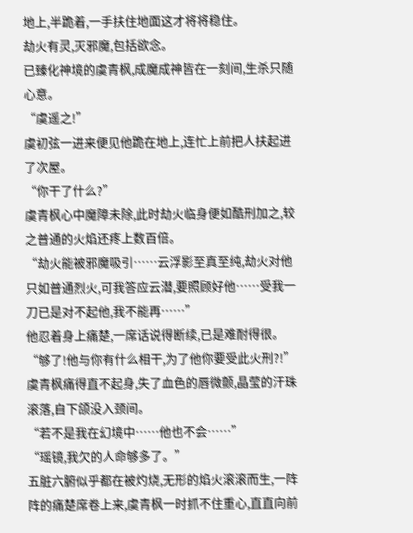地上,半跪着,一手扶住地面这才将将稳住。
劫火有灵,灭邪魔,包括欲念。
已臻化神境的虞青枫,成魔成神皆在一刻间,生杀只随心意。
“虞遥之!”
虞初弦一进来便见他跪在地上,连忙上前把人扶起进了次屋。
“你干了什么?”
虞青枫心中魔障未除,此时劫火临身便如酷刑加之,较之普通的火焰还疼上数百倍。
“劫火能被邪魔吸引……云浮影至真至纯,劫火对他只如普通烈火,可我答应云潜,要照顾好他……受我一刀已是对不起他,我不能再……”
他忍着身上痛楚,一席话说得断续,已是难耐得很。
“够了!他与你有什么相干,为了他你要受此火刑?!”
虞青枫痛得直不起身,失了血色的唇微颤,晶莹的汗珠滚落,自下颌没入颈间。
“若不是我在幻境中……他也不会……”
“瑶镜,我欠的人命够多了。”
五脏六腑似乎都在被灼烧,无形的焰火滚滚而生,一阵阵的痛楚席卷上来,虞青枫一时抓不住重心,直直向前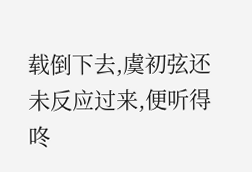载倒下去,虞初弦还未反应过来,便听得咚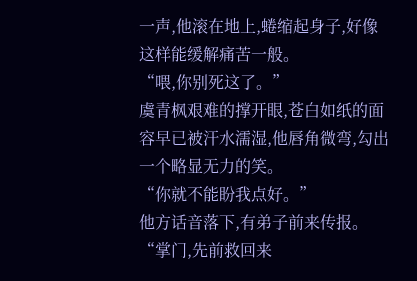一声,他滚在地上,蜷缩起身子,好像这样能缓解痛苦一般。
“喂,你别死这了。”
虞青枫艰难的撑开眼,苍白如纸的面容早已被汗水濡湿,他唇角微弯,勾出一个略显无力的笑。
“你就不能盼我点好。”
他方话音落下,有弟子前来传报。
“掌门,先前救回来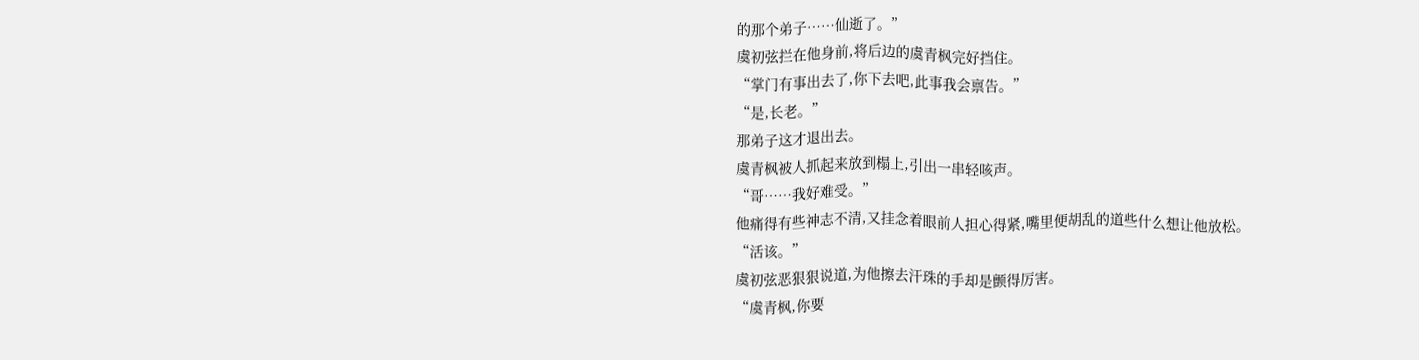的那个弟子……仙逝了。”
虞初弦拦在他身前,将后边的虞青枫完好挡住。
“掌门有事出去了,你下去吧,此事我会禀告。”
“是,长老。”
那弟子这才退出去。
虞青枫被人抓起来放到榻上,引出一串轻咳声。
“哥……我好难受。”
他痛得有些神志不清,又挂念着眼前人担心得紧,嘴里便胡乱的道些什么想让他放松。
“活该。”
虞初弦恶狠狠说道,为他擦去汗珠的手却是颤得厉害。
“虞青枫,你要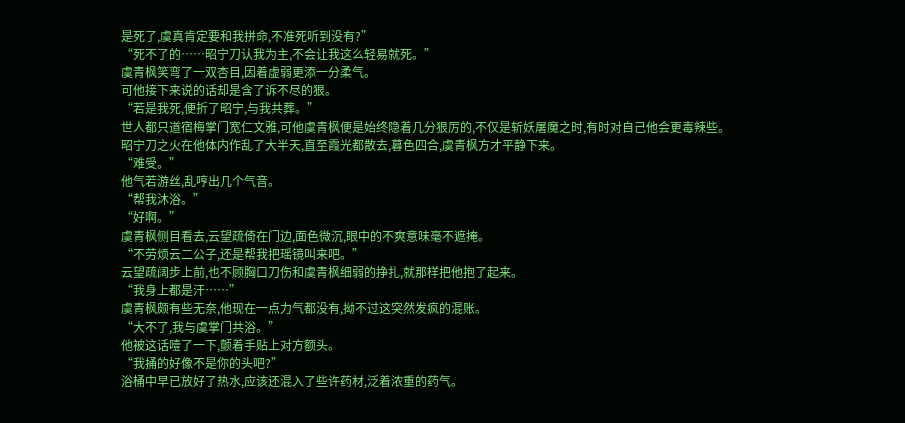是死了,虞真肯定要和我拼命,不准死听到没有?”
“死不了的……昭宁刀认我为主,不会让我这么轻易就死。”
虞青枫笑弯了一双杏目,因着虚弱更添一分柔气。
可他接下来说的话却是含了诉不尽的狠。
“若是我死,便折了昭宁,与我共葬。”
世人都只道宿梅掌门宽仁文雅,可他虞青枫便是始终隐着几分狠厉的,不仅是斩妖屠魔之时,有时对自己他会更毒辣些。
昭宁刀之火在他体内作乱了大半天,直至霞光都散去,暮色四合,虞青枫方才平静下来。
“难受。”
他气若游丝,乱哼出几个气音。
“帮我沐浴。”
“好啊。”
虞青枫侧目看去,云望疏倚在门边,面色微沉,眼中的不爽意味毫不遮掩。
“不劳烦云二公子,还是帮我把瑶镜叫来吧。”
云望疏阔步上前,也不顾胸口刀伤和虞青枫细弱的挣扎,就那样把他抱了起来。
“我身上都是汗……”
虞青枫颇有些无奈,他现在一点力气都没有,拗不过这突然发疯的混账。
“大不了,我与虞掌门共浴。”
他被这话噎了一下,颤着手贴上对方额头。
“我捅的好像不是你的头吧?”
浴桶中早已放好了热水,应该还混入了些许药材,泛着浓重的药气。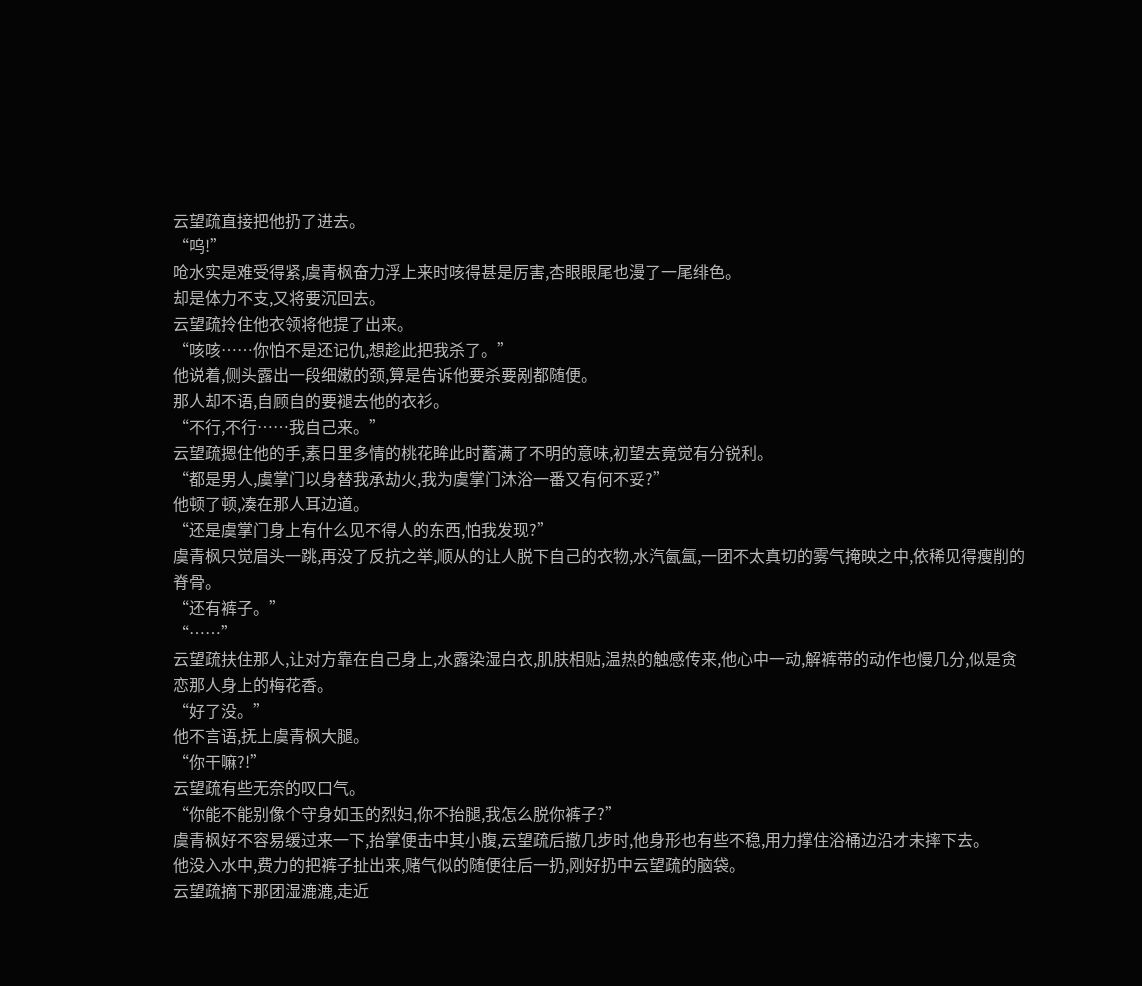云望疏直接把他扔了进去。
“呜!”
呛水实是难受得紧,虞青枫奋力浮上来时咳得甚是厉害,杏眼眼尾也漫了一尾绯色。
却是体力不支,又将要沉回去。
云望疏拎住他衣领将他提了出来。
“咳咳……你怕不是还记仇,想趁此把我杀了。”
他说着,侧头露出一段细嫩的颈,算是告诉他要杀要剐都随便。
那人却不语,自顾自的要褪去他的衣衫。
“不行,不行……我自己来。”
云望疏摁住他的手,素日里多情的桃花眸此时蓄满了不明的意味,初望去竟觉有分锐利。
“都是男人,虞掌门以身替我承劫火,我为虞掌门沐浴一番又有何不妥?”
他顿了顿,凑在那人耳边道。
“还是虞掌门身上有什么见不得人的东西,怕我发现?”
虞青枫只觉眉头一跳,再没了反抗之举,顺从的让人脱下自己的衣物,水汽氤氲,一团不太真切的雾气掩映之中,依稀见得瘦削的脊骨。
“还有裤子。”
“……”
云望疏扶住那人,让对方靠在自己身上,水露染湿白衣,肌肤相贴,温热的触感传来,他心中一动,解裤带的动作也慢几分,似是贪恋那人身上的梅花香。
“好了没。”
他不言语,抚上虞青枫大腿。
“你干嘛?!”
云望疏有些无奈的叹口气。
“你能不能别像个守身如玉的烈妇,你不抬腿,我怎么脱你裤子?”
虞青枫好不容易缓过来一下,抬掌便击中其小腹,云望疏后撤几步时,他身形也有些不稳,用力撑住浴桶边沿才未摔下去。
他没入水中,费力的把裤子扯出来,赌气似的随便往后一扔,刚好扔中云望疏的脑袋。
云望疏摘下那团湿漉漉,走近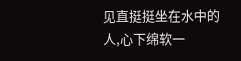见直挺挺坐在水中的人,心下绵软一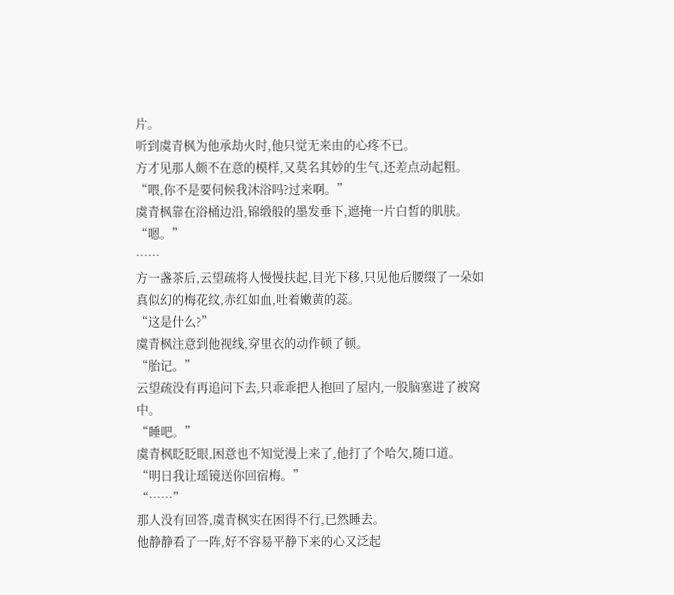片。
听到虞青枫为他承劫火时,他只觉无来由的心疼不已。
方才见那人颇不在意的模样,又莫名其妙的生气,还差点动起粗。
“喂,你不是要伺候我沐浴吗?过来啊。”
虞青枫靠在浴桶边沿,锦缎般的墨发垂下,遮掩一片白皙的肌肤。
“嗯。”
……
方一盏茶后,云望疏将人慢慢扶起,目光下移,只见他后腰缀了一朵如真似幻的梅花纹,赤红如血,吐着嫩黄的蕊。
“这是什么?”
虞青枫注意到他视线,穿里衣的动作顿了顿。
“胎记。”
云望疏没有再追问下去,只乖乖把人抱回了屋内,一股脑塞进了被窝中。
“睡吧。”
虞青枫眨眨眼,困意也不知觉漫上来了,他打了个哈欠,随口道。
“明日我让瑶镜送你回宿梅。”
“……”
那人没有回答,虞青枫实在困得不行,已然睡去。
他静静看了一阵,好不容易平静下来的心又泛起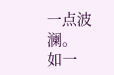一点波澜。
如一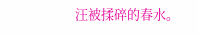汪被揉碎的春水。